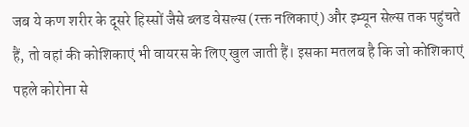जब ये कण शरीर के दूसरे हिस्सों जैसे ब्लड वेसल्स (रक्त नलिकाएं) और इम्यून सेल्स तक पहुंचते हैं, तो वहां की कोशिकाएं भी वायरस के लिए खुल जाती हैं। इसका मतलब है कि जो कोशिकाएं पहले कोरोना से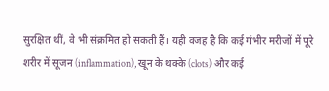सुरक्षित थीं, वे भी संक्रमित हो सकती हैं। यही वजह है कि कई गंभीर मरीजों में पूरे शरीर में सूजन (inflammation), खून के थक्के (clots) और कई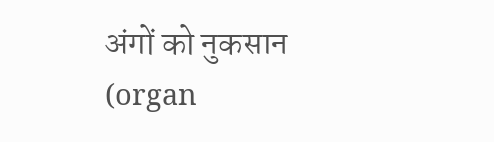अंगों को नुकसान (organ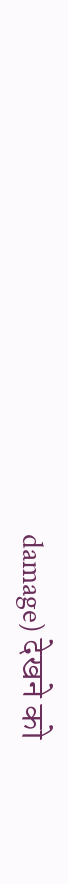damage) देखने को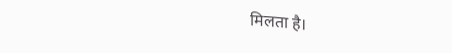मिलता है।